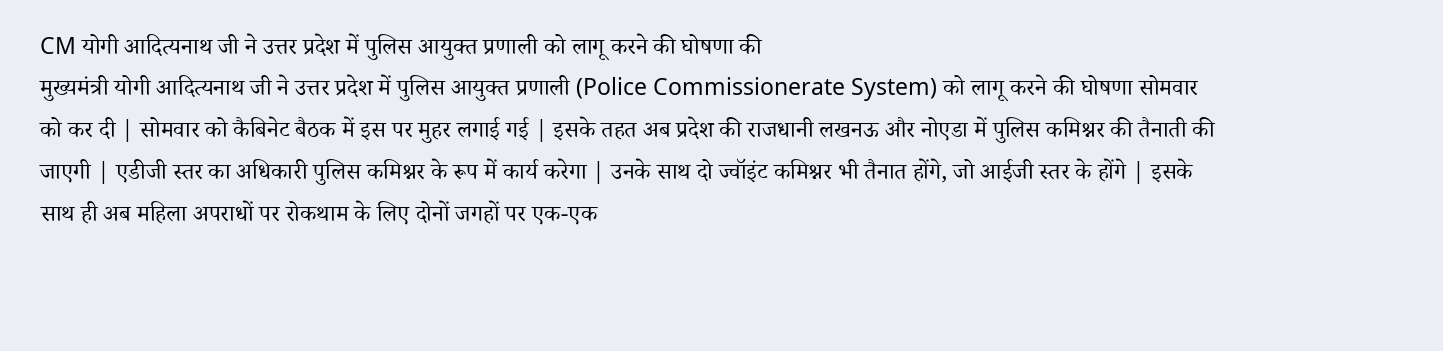CM योगी आदित्यनाथ जी ने उत्तर प्रदेश में पुलिस आयुक्त प्रणाली को लागू करने की घोषणा की
मुख्यमंत्री योगी आदित्यनाथ जी ने उत्तर प्रदेश में पुलिस आयुक्त प्रणाली (Police Commissionerate System) को लागू करने की घोषणा सोमवार को कर दी | सोमवार को कैबिनेट बैठक में इस पर मुहर लगाई गई | इसके तहत अब प्रदेश की राजधानी लखनऊ और नोएडा में पुलिस कमिश्नर की तैनाती की जाएगी | एडीजी स्तर का अधिकारी पुलिस कमिश्नर के रूप में कार्य करेगा | उनके साथ दो ज्वॉइंट कमिश्नर भी तैनात होंगे, जो आईजी स्तर के होंगे | इसके साथ ही अब महिला अपराधों पर रोकथाम के लिए दोनों जगहों पर एक-एक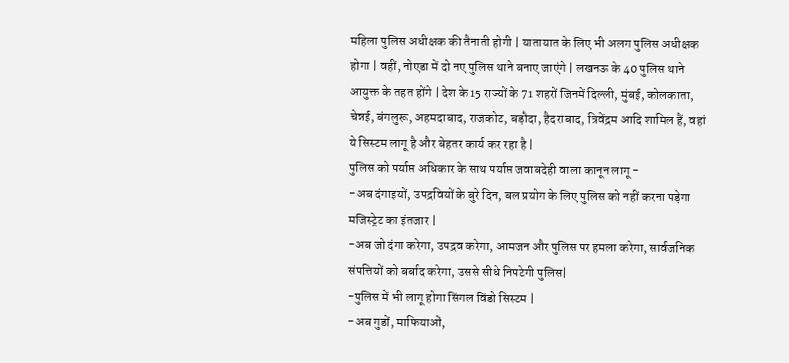महिला पुलिस अधीक्षक की तैनाती होगी | यातायात के लिए भी अलग पुलिस अधीक्षक होगा | वहीं, नोएडा में दो नए पुलिस थाने बनाए जाएंगे | लखनऊ के 40 पुलिस थाने आयुक्त के तहत होंगे | देश के 15 राज्यों के 71 शहरों जिनमें दिल्ली, मुंबई, कोलकाता, चेन्नई, बंगलुरू, अहमदाबाद, राजकोट, बड़ौदा, हैदराबाद, त्रिवेंद्रम आदि शामिल हैं, वहां ये सिस्टम लागू है और बेहतर कार्य कर रहा है |
पुलिस को पर्याप्त अधिकार के साथ पर्याप्त जवाबदेही वाला कानून लागू -
-अब दंगाइयों, उपद्रवियों के बुरे दिन, बल प्रयोग के लिए पुलिस को नहीं करना पड़ेगा मजिस्ट्रेट का इंतजार |
-अब जो दंगा करेगा, उपद्रव करेगा, आमजन और पुलिस पर हमला करेगा, सार्वजनिक संपत्तियों को बर्बाद करेगा, उससे सीधे निपटेगी पुलिस|
-पुलिस में भी लागू होगा सिंगल विंडो सिस्टम |
-अब गुडों, माफियाओं,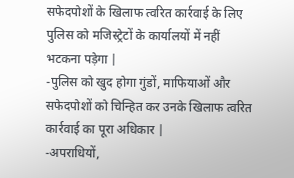सफेदपोशों के खिलाफ त्वरित कार्रवाई के लिए पुलिस को मजिस्ट्रेटों के कार्यालयों में नहीं भटकना पड़ेगा |
-पुलिस को खुद होगा गुंडों, माफियाओं और सफेदपोशों को चिन्हित कर उनके खिलाफ त्वरित कार्रवाई का पूरा अधिकार |
-अपराधियों,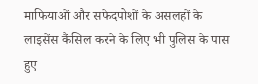माफियाओं और सफेदपोशों के असलहों के लाइसेंस कैंसिल करने के लिए भी पुलिस के पास हुए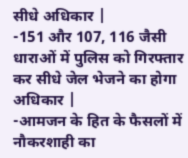सीधे अधिकार |
-151 और 107, 116 जैसी धाराओं में पुलिस को गिरफ्तार कर सीधे जेल भेजने का होगा अधिकार |
-आमजन के हित के फैसलों में नौकरशाही का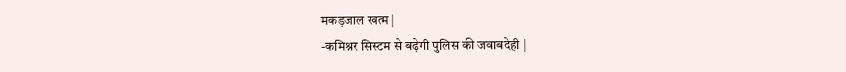मकड़जाल खत्म |
-कमिश्नर सिस्टम से बढ़ेगी पुलिस की जवाबदेही |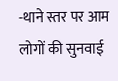-थाने स्तर पर आम लोगों की सुनवाई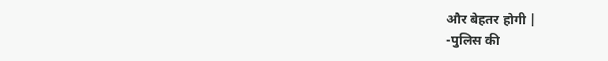और बेहतर होगी |
-पुलिस की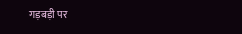गड़बड़ी पर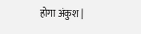होगा अंकुश |